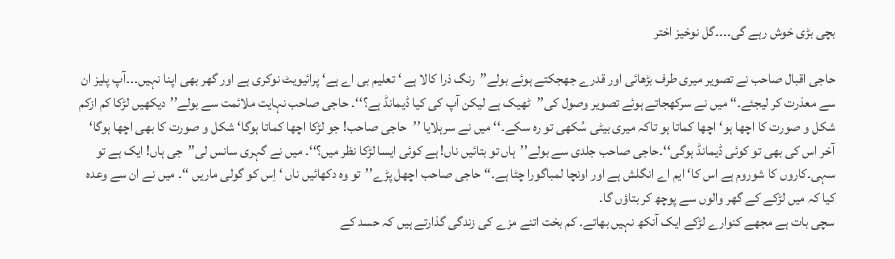بچی بڑی خوش رہے گی۔۔۔۔گل نوخیز اختر

حاجی اقبال صاحب نے تصویر میری طرف بڑھائی اور قدرے جھجکتے ہوئے بولے’’رنگ ذرا کالا ہے ‘ تعلیم بی اے ہے‘ پرائیویٹ نوکری ہے اور گھر بھی اپنا نہیں۔۔۔آپ پلیز ان سے معذرت کر لیجئے۔‘‘ میں نے سرکھجاتے ہوئے تصویر وصول کی’’ٹھیک ہے لیکن آپ کی کیا ڈیمانڈ ہے؟‘‘۔ حاجی صاحب نہایت ملائمت سے بولے’’دیکھیں لڑکا کم ازکم شکل و صورت کا اچھا ہو‘ اچھا کماتا ہو تاکہ میری بیٹی سُکھی تو رہ سکے۔‘‘ میں نے سرہلایا ’’حاجی صاحب! جو لڑکا اچھا کماتا ہوگا‘ شکل و صورت کا بھی اچھا ہوگا‘ آخر اس کی بھی تو کوئی ڈیمانڈ ہوگی‘‘۔حاجی صاحب جلدی سے بولے’’ہاں تو بتائیں ناں! ہے کوئی ایسا لڑکا نظر میں؟‘‘۔ میں نے گہری سانس لی’’جی ہاں! ایک ہے تو سہی۔کاروں کا شوروم ہے اس کا‘ ایم اے انگلش ہے اور اونچا لمباگورا چٹا ہے۔‘‘ حاجی صاحب اچھل پڑے’’تو وہ دکھائیں ناں ‘ اِس کو گولی ماریں ‘‘۔ میں نے ان سے وعدہ کیا کہ میں لڑکے کے گھر والوں سے پوچھ کر بتاؤں گا۔
سچی بات ہے مجھے کنوارے لڑکے ایک آنکھ نہیں بھاتے۔ کم بخت اتنے مزے کی زندگی گذارتے ہیں کہ حسد کے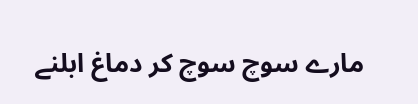مارے سوچ سوچ کر دماغ ابلنے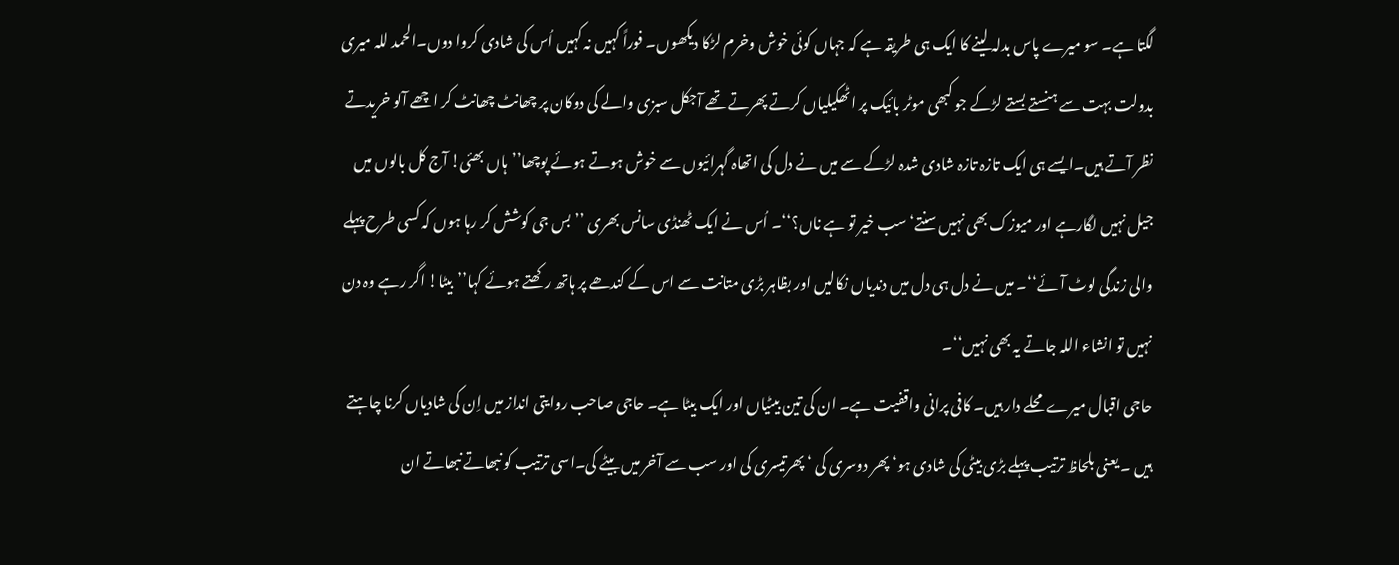لگتا ہے۔ سو میرے پاس بدلہ لینے کا ایک ہی طریقہ ہے کہ جہاں کوئی خوش وخرم لڑکا دیکھوں۔ فوراً کہیں نہ کہیں اُس کی شادی کروا دوں۔الحمد للہ میری بدولت بہت سے ہنستے بستے لڑکے جو کبھی موٹر بائیک پر اٹھکیلیاں کرتے پھرتے تھے آجکل سبزی والے کی دوکان پر چھانٹ چھانٹ کر اچھے آلو خریدتے نظر آتے ہیں۔ایسے ہی ایک تازہ تازہ شادی شدہ لڑکے سے میں نے دل کی اتھاہ گہرائیوں سے خوش ہوتے ہوئے پوچھا’’ہاں بھئی! آج کل بالوں میں جیل نہیں لگارہے اور میوزک بھی نہیں سنتے‘ سب خیر تو ہے ناں؟‘‘۔ اُس نے ایک ٹھنڈی سانس بھری ’’بس جی کوشش کر رہا ہوں کہ کسی طرح پہلے والی زندگی لوٹ آئے‘‘۔ میں نے دل ہی دل میں دندیاں نکالیں اور بظاہر بڑی متانت سے اس کے کندھے پر ہاتھ رکھتے ہوئے کہا’’بیٹا! اگر رہے وہ دن نہیں تو انشاء اللہ جاتے یہ بھی نہیں‘‘۔
حاجی اقبال میرے محلے دار ہیں۔ کافی پرانی واقفیت ہے۔ ان کی تین بیٹیاں اور ایک بیٹا ہے۔ حاجی صاحب روایتی انداز میں اِن کی شادیاں کرنا چاہتے ہیں ۔ یعنی بلحاظ ترتیب پہلے بڑی بیٹی کی شادی ہو‘ پھر دوسری کی ‘ پھرتیسری کی اور سب سے آخر میں بیٹے کی۔اسی ترتیب کو نبھاتے نبھاتے ان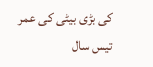کی بڑی بیٹی کی عمر تیس سال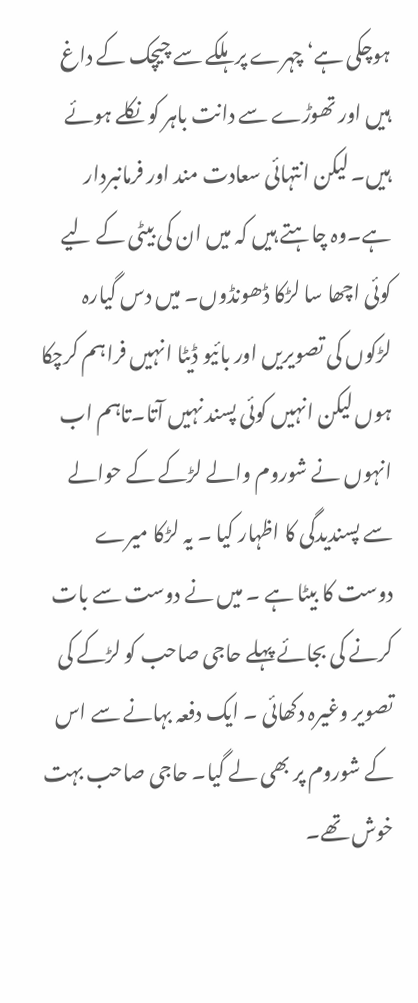ہوچکی ہے‘ چہرے پر ہلکے سے چیچک کے داغ ہیں اور تھوڑے سے دانت باہر کو نکلے ہوئے ہیں۔ لیکن انتہائی سعادت مند اور فرمانبردار ہے۔وہ چاہتے ہیں کہ میں ان کی بیٹی کے لیے کوئی اچھا سا لڑکا ڈھونڈوں۔ میں دس گیارہ لڑکوں کی تصویریں اور بائیو ڈیٹا انہیں فراہم کرچکا ہوں لیکن انہیں کوئی پسند نہیں آتا۔تاہم اب انہوں نے شوروم والے لڑکے کے حوالے سے پسندیدگی کا اظہار کیا ۔ یہ لڑکا میرے دوست کا بیٹا ہے ۔ میں نے دوست سے بات کرنے کی بجائے پہلے حاجی صاحب کو لڑکے کی تصویر وغیرہ دکھائی ۔ ایک دفعہ بہانے سے اس کے شوروم پر بھی لے گیا۔ حاجی صاحب بہت خوش تھے۔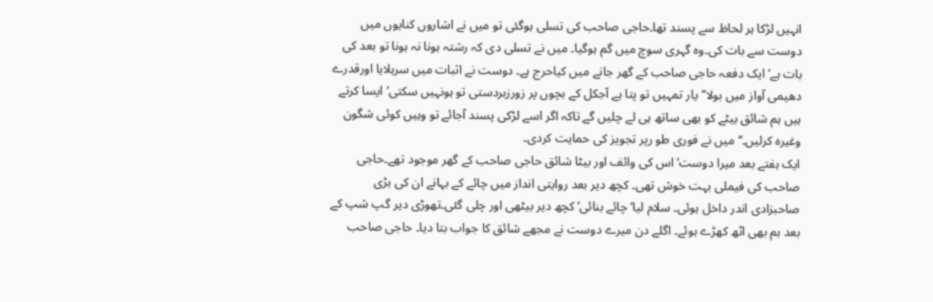انہیں لڑکا ہر لحاظ سے پسند تھا۔حاجی صاحب کی تسلی ہوگئی تو میں نے اشاروں کنایوں میں دوست سے بات کی۔وہ گہری سوچ میں گم ہوگیا۔ میں نے تسلی دی کہ رشتہ ہونا نہ ہونا تو بعد کی بات ہے‘ ایک دفعہ حاجی صاحب کے گھر جانے میں کیاحرج ہے۔ دوست نے اثبات میں سرہلایا اورقدرے دھیمی آواز میں بولا’’یار تمہیں تو پتا ہے آجکل کے بچوں پر زورزبردستی تو ہونہیں سکتی‘ ایسا کرتے ہیں ہم شائق بیٹے کو بھی ساتھ ہی لے چلیں گے تاکہ اگر اسے لڑکی پسند آجائے تو وہیں کوئی شگون وغیرہ کرلیں۔‘‘ میں نے فوری طو رپر تجویز کی حمایت کردی۔
ایک ہفتے بعد میرا دوست‘ اس کی وائف اور بیٹا شائق حاجی صاحب کے گھر موجود تھے۔حاجی صاحب کی فیملی بہت خوش تھی۔ کچھ دیر بعد روایتی انداز میں چائے کے بہانے ان کی بڑی صاحبزادی اندر داخل ہوئی۔ سلام لیا‘ چائے بنائی‘ کچھ دیر بیٹھی اور چلی گئی۔تھوڑی دیر گپ شپ کے بعد ہم بھی اٹھ کھڑے ہوئے۔ اگلے دن میرے دوست نے مجھے شائق کا جواب بتا دیا۔ حاجی صاحب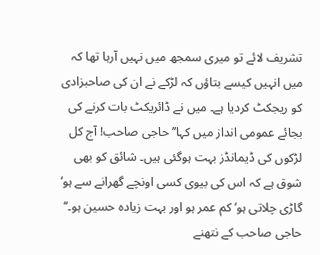تشریف لائے تو میری سمجھ میں نہیں آرہا تھا کہ میں انہیں کیسے بتاؤں کہ لڑکے نے ان کی صاحبزادی کو ریجکٹ کردیا ہے۔ میں نے ڈائریکٹ بات کرنے کی بجائے عمومی انداز میں کہا’’حاجی صاحب! آج کل لڑکوں کی ڈیمانڈز بہت ہوگئی ہیں۔ شائق کو بھی شوق ہے کہ اس کی بیوی کسی اونچے گھرانے سے ہو‘ گاڑی چلاتی ہو‘ کم عمر ہو اور بہت زیادہ حسین ہو۔‘‘ حاجی صاحب کے نتھنے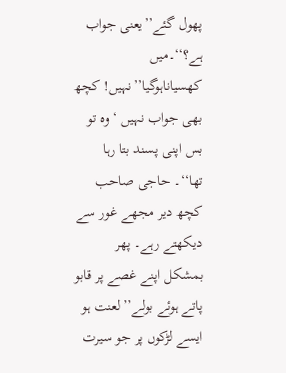پھول گئے’’یعنی جواب ہے؟‘‘۔میں کھسیاناہوگیا’’نہیں! کچھ بھی جواب نہیں ‘ وہ تو بس اپنی پسند بتا رہا تھا‘‘۔ حاجی صاحب کچھ دیر مجھے غور سے دیکھتے رہے۔ پھر بمشکل اپنے غصے پر قابو پاتے ہوئے بولے’’لعنت ہو ایسے لڑکوں پر جو سیرت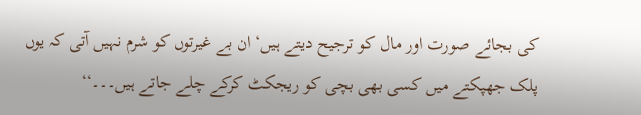کی بجائے صورت اور مال کو ترجیح دیتے ہیں‘ ان بے غیرتوں کو شرم نہیں آتی کہ یوں پلک جھپکتے میں کسی بھی بچی کو ریجکٹ کرکے چلے جاتے ہیں۔۔۔‘‘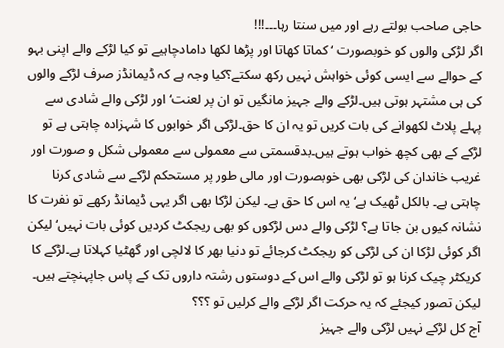حاجی صاحب بولتے رہے اور میں سنتا رہا۔۔۔!!!
اگر لڑکی والوں کو خوبصورت ‘ کماتا کھاتا اور پڑھا لکھا دامادچاہیے تو کیا لڑکے والے اپنی بہو کے حوالے سے ایسی کوئی خواہش نہیں رکھ سکتے؟کیا وجہ ہے کہ ڈیمانڈز صرف لڑکے والوں کی ہی مشتہر ہوتی ہیں۔لڑکے والے جہیز مانگیں تو ان پر لعنت‘اور لڑکی والے شادی سے پہلے پلاٹ لکھوانے کی بات کریں تو یہ ان کا حق۔لڑکی اگر خوابوں کا شہزادہ چاہتی ہے تو لڑکے کے بھی کچھ خواب ہوتے ہیں۔بدقسمتی سے معمولی سے معمولی شکل و صورت اور غریب خاندان کی لڑکی بھی خوبصورت اور مالی طور پر مستحکم لڑکے سے شادی کرنا چاہتی ہے۔ بالکل ٹھیک ہے‘ یہ اس کا حق ہے۔ لیکن لڑکا بھی اگر یہی ڈیمانڈ رکھے تو نفرت کا نشانہ کیوں بن جاتا ہے؟ لڑکی والے دس لڑکوں کو بھی ریجکٹ کردیں کوئی بات نہیں‘ لیکن اگر کوئی لڑکا ان کی لڑکی کو ریجکٹ کرجائے تو دنیا بھر کا لالچی اور گھٹیا کہلاتا ہے۔لڑکے کا کریکٹر چیک کرنا ہو تو لڑکی والے اس کے دوستوں رشتہ داروں تک کے پاس جاپہنچتے ہیں۔ لیکن تصور کیجئے کہ یہ حرکت اگر لڑکے والے کرلیں تو ؟؟؟
آج کل لڑکے نہیں لڑکی والے جہیز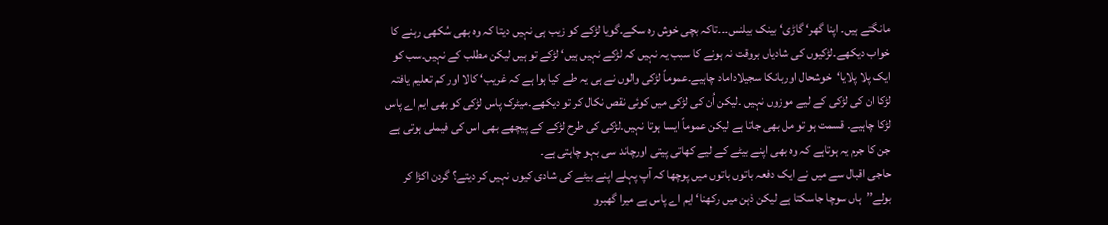مانگتے ہیں۔ اپنا گھر‘ گاڑی‘ بینک بیلنس۔۔۔تاکہ بچی خوش رہ سکے۔گویا لڑکے کو زیب ہی نہیں دیتا کہ وہ بھی سُکھی رہنے کا خواب دیکھے۔لڑکیوں کی شادیاں بروقت نہ ہونے کا سبب یہ نہیں کہ لڑکے نہیں ہیں‘ لڑکے تو ہیں لیکن مطلب کے نہیں۔سب کو ایک پلا پلایا‘خوشحال اوربانکا سجیلاداماد چاہیے۔عموماً لڑکی والوں نے ہی یہ طے کیا ہوا ہے کہ غریب‘ کالا اور کم تعلیم یافتہ لڑکا ان کی لڑکی کے لیے موزوں نہیں ۔لیکن اُن کی لڑکی میں کوئی نقص نکال کر تو دیکھے۔میٹرک پاس لڑکی کو بھی ایم اے پاس لڑکا چاہیے۔ قسمت ہو تو مل بھی جاتا ہے لیکن عموماً ایسا ہوتا نہیں۔لڑکی کی طرح لڑکے کے پیچھے بھی اس کی فیملی ہوتی ہے جن کا جرم یہ ہوتاہے کہ وہ بھی اپنے بیٹے کے لیے کھاتی پیتی اورچاند سی بہو چاہتی ہے۔
حاجی اقبال سے میں نے ایک دفعہ باتوں باتوں میں پوچھا کہ آپ پہلے اپنے بیٹے کی شادی کیوں نہیں کر دیتے؟ گردن اکڑا کر بولے’’ہاں سوچا جاسکتا ہے لیکن ذہن میں رکھنا‘ ایم اے پاس ہے میرا گھبرو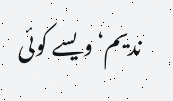ندیم‘ویسے کوئی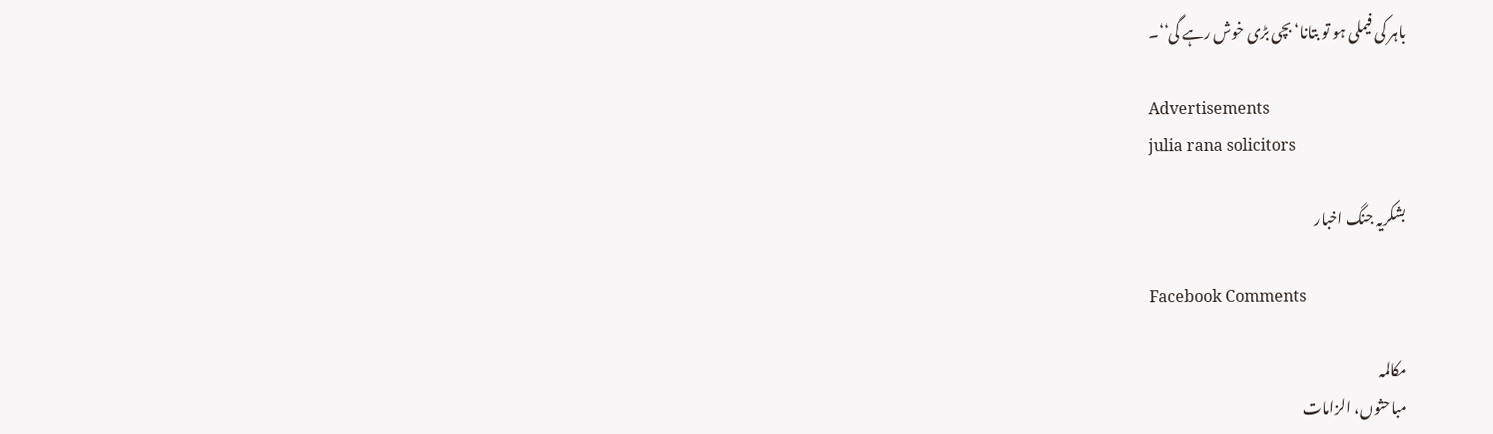باہر کی فیملی ہو تو بتانا‘بچی بڑی خوش رہے گی‘‘۔

Advertisements
julia rana solicitors

بشکریہ جنگ اخبار

Facebook Comments

مکالمہ
مباحثوں، الزامات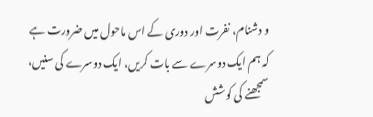و دشنام، نفرت اور دوری کے اس ماحول میں ضرورت ہے کہ ہم ایک دوسرے سے بات کریں، ایک دوسرے کی سنیں، سمجھنے کی کوشش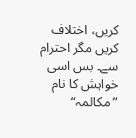کریں، اختلاف کریں مگر احترام سے۔ بس اسی خواہش کا نام ”مکالمہ“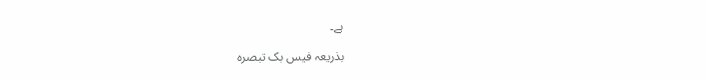ہے۔

بذریعہ فیس بک تبصرہ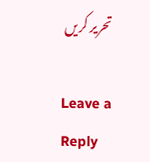تحریر کریں

Leave a Reply